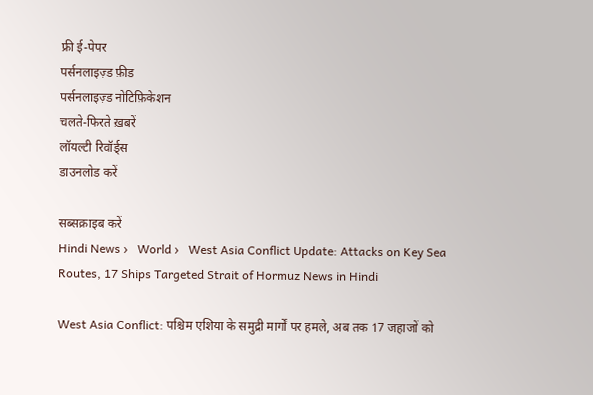फ्री ई-पेपर
पर्सनलाइज़्ड फ़ीड
पर्सनलाइज़्ड नोटिफ़िकेशन
चलते-फिरते ख़बरें
लॉयल्टी रिवॉर्ड्स
डाउनलोड करें

सब्सक्राइब करें
Hindi News ›   World ›   West Asia Conflict Update: Attacks on Key Sea Routes, 17 Ships Targeted Strait of Hormuz News in Hindi

West Asia Conflict: पश्चिम एशिया के समुद्री मार्गों पर हमले, अब तक 17 जहाजों को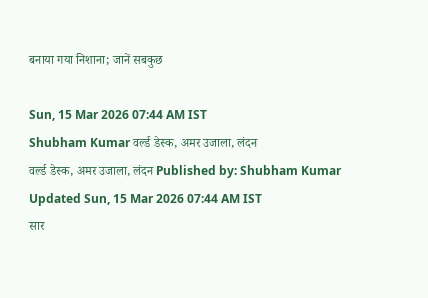बनाया गया निशाना; जानें सबकुछ

Sun, 15 Mar 2026 07:44 AM IST
Shubham Kumar वर्ल्ड डेस्क, अमर उजाला, लंदन
वर्ल्ड डेस्क, अमर उजाला, लंदन Published by: Shubham Kumar Updated Sun, 15 Mar 2026 07:44 AM IST
सार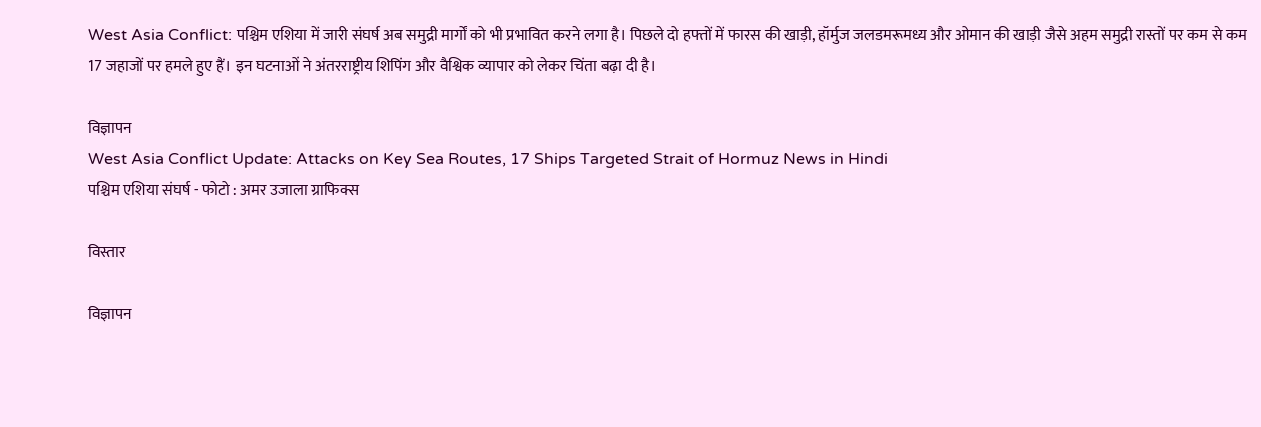West Asia Conflict: पश्चिम एशिया में जारी संघर्ष अब समुद्री मार्गों को भी प्रभावित करने लगा है। पिछले दो हफ्तों में फारस की खाड़ी, हॉर्मुज जलडमरूमध्य और ओमान की खाड़ी जैसे अहम समुद्री रास्तों पर कम से कम 17 जहाजों पर हमले हुए हैं। इन घटनाओं ने अंतरराष्ट्रीय शिपिंग और वैश्विक व्यापार को लेकर चिंता बढ़ा दी है।

विज्ञापन
West Asia Conflict Update: Attacks on Key Sea Routes, 17 Ships Targeted Strait of Hormuz News in Hindi
पश्चिम एशिया संघर्ष - फोटो : अमर उजाला ग्राफिक्स

विस्तार

विज्ञापन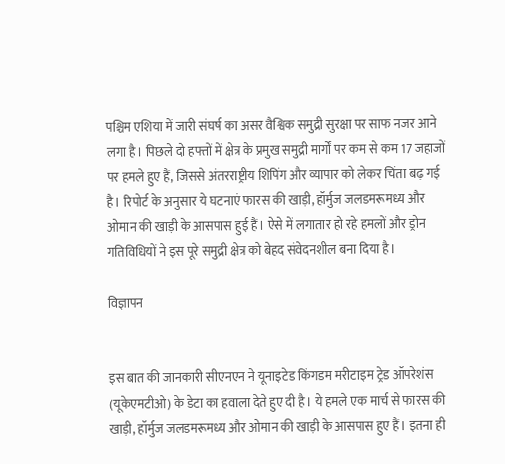पश्चिम एशिया में जारी संघर्ष का असर वैश्विक समुद्री सुरक्षा पर साफ नजर आने लगा है। पिछले दो हफ्तों में क्षेत्र के प्रमुख समुद्री मार्गों पर कम से कम 17 जहाजों पर हमले हुए हैं, जिससे अंतरराष्ट्रीय शिपिंग और व्यापार को लेकर चिंता बढ़ गई है। रिपोर्ट के अनुसार ये घटनाएं फारस की खाड़ी, हॉर्मुज जलडमरूमध्य और ओमान की खाड़ी के आसपास हुई हैं। ऐसे में लगातार हो रहे हमलों और ड्रोन गतिविधियों ने इस पूरे समुद्री क्षेत्र को बेहद संवेदनशील बना दिया है।

विज्ञापन


इस बात की जानकारी सीएनएन ने यूनाइटेड किंगडम मरीटाइम ट्रेड ऑपरेशंस (यूकेएमटीओ) के डेटा का हवाला देते हुए दी है। ये हमले एक मार्च से फारस की खाड़ी, हॉर्मुज जलडमरूमध्य और ओमान की खाड़ी के आसपास हुए हैं। इतना ही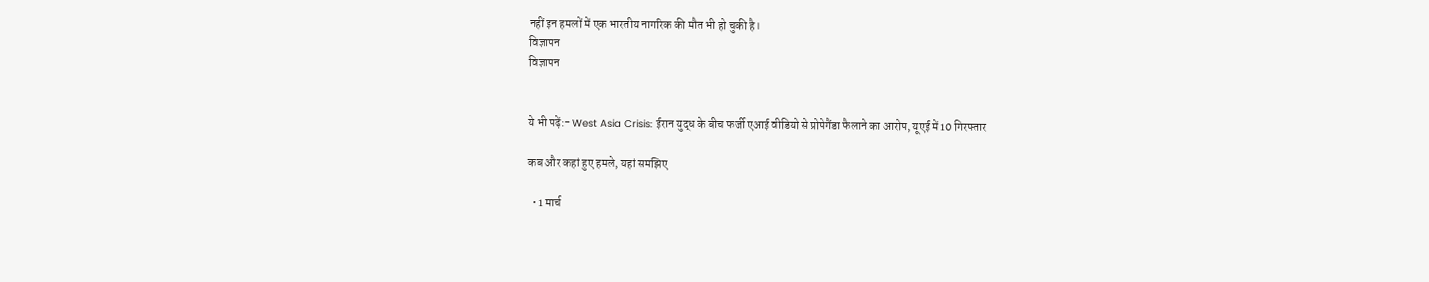नहीं इन हमलों में एक भारतीय नागरिक की मौत भी हो चुकी है।
विज्ञापन
विज्ञापन


ये भी पढ़ें:- West Asia Crisis: ईरान युद्ध के बीच फर्जी एआई वीडियो से प्रोपेगैंडा फैलाने का आरोप, यूएई में 10 गिरफ्तार

कब और कहां हुए हमले, यहां समझिए

  • 1 मार्च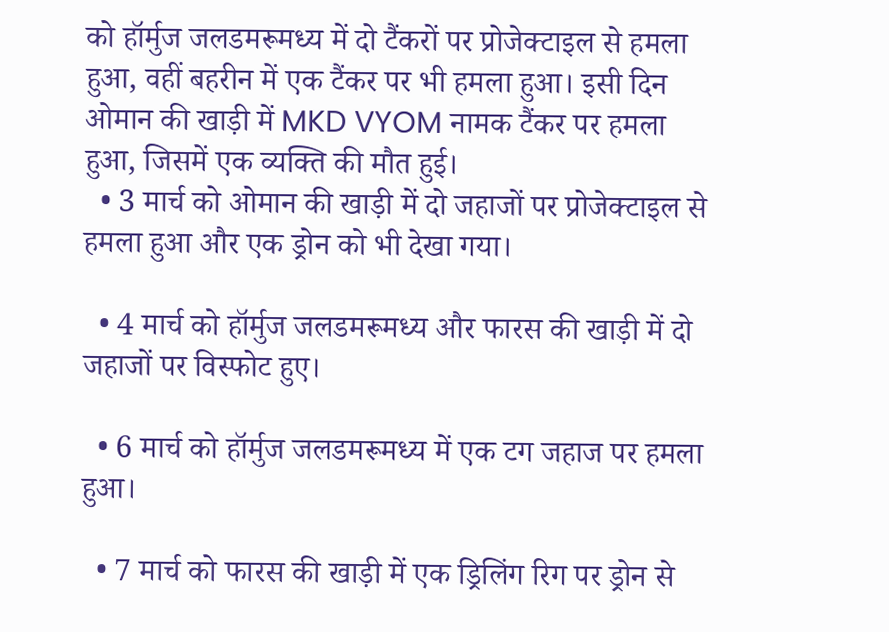को हॉर्मुज जलडमरूमध्य में दो टैंकरों पर प्रोजेक्टाइल से हमला हुआ, वहीं बहरीन में एक टैंकर पर भी हमला हुआ। इसी दिन ओमान की खाड़ी में MKD VYOM नामक टैंकर पर हमला हुआ, जिसमें एक व्यक्ति की मौत हुई।
  • 3 मार्च को ओमान की खाड़ी में दो जहाजों पर प्रोजेक्टाइल से हमला हुआ और एक ड्रोन को भी देखा गया।

  • 4 मार्च को हॉर्मुज जलडमरूमध्य और फारस की खाड़ी में दो जहाजों पर विस्फोट हुए।

  • 6 मार्च को हॉर्मुज जलडमरूमध्य में एक टग जहाज पर हमला हुआ।

  • 7 मार्च को फारस की खाड़ी में एक ड्रिलिंग रिग पर ड्रोन से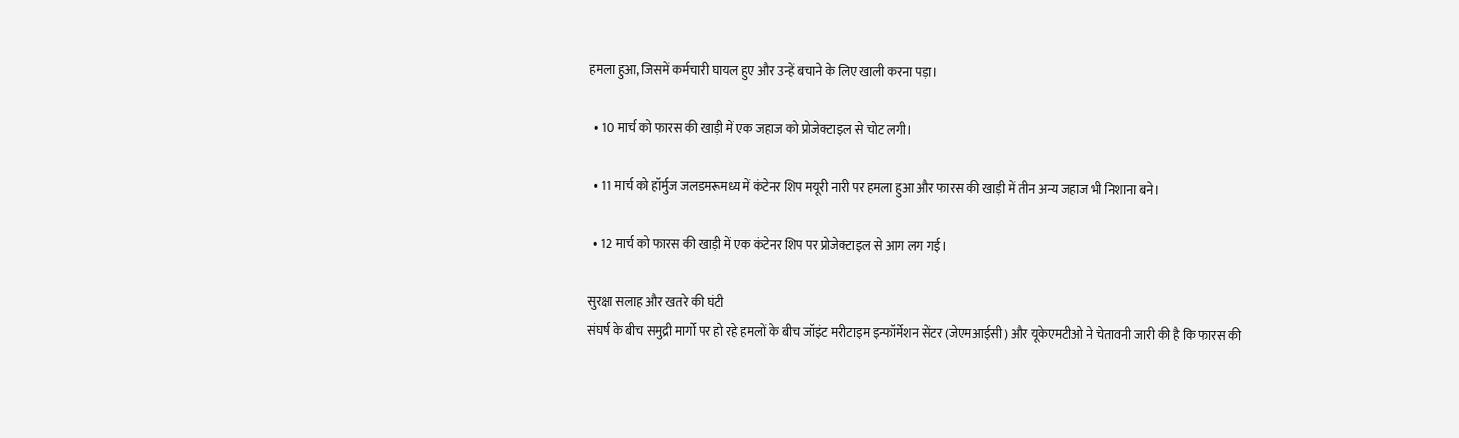हमला हुआ, जिसमें कर्मचारी घायल हुए और उन्हें बचाने के लिए खाली करना पड़ा।

  • 10 मार्च को फारस की खाड़ी में एक जहाज को प्रोजेक्टाइल से चोट लगी।

  • 11 मार्च को हॉर्मुज जलडमरूमध्य में कंटेनर शिप मयूरी नारी पर हमला हुआ और फारस की खाड़ी में तीन अन्य जहाज भी निशाना बने।

  • 12 मार्च को फारस की खाड़ी में एक कंटेनर शिप पर प्रोजेक्टाइल से आग लग गई।

सुरक्षा सलाह और खतरे की घंटी
संघर्ष के बीच समुद्री मार्गो पर हो रहे हमलों के बीच जॉइंट मरीटाइम इन्फॉर्मेशन सेंटर (जेएमआईसी) और यूकेएमटीओ ने चेतावनी जारी की है कि फारस की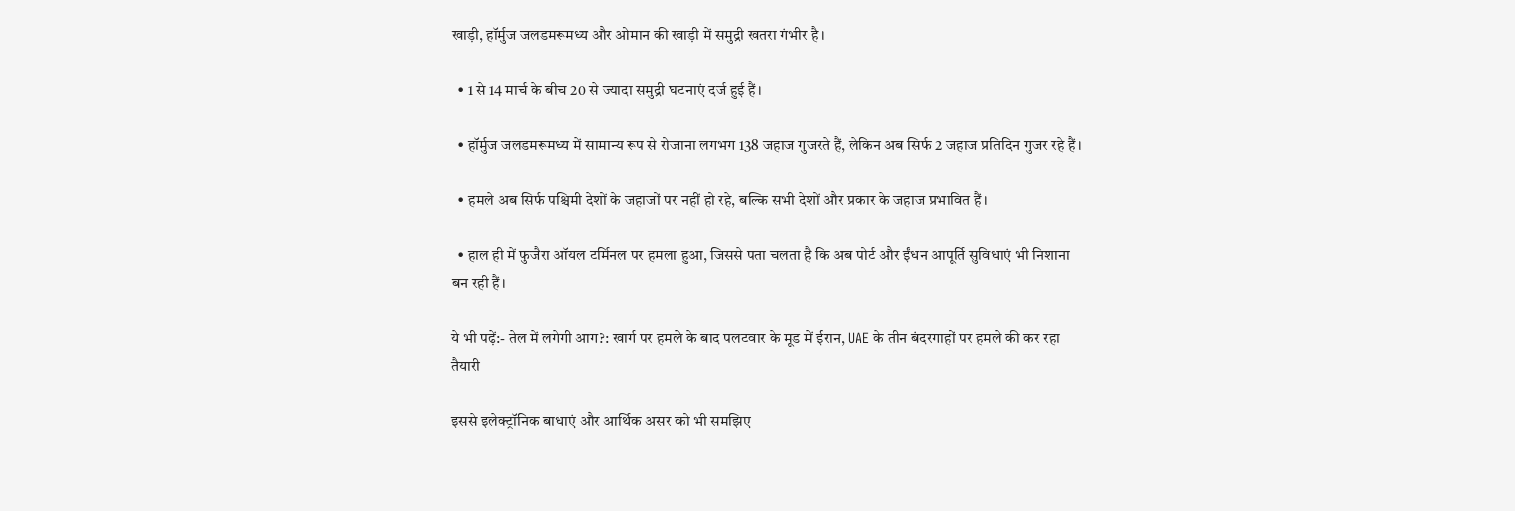खाड़ी, हॉर्मुज जलडमरूमध्य और ओमान की खाड़ी में समुद्री खतरा गंभीर है।

  • 1 से 14 मार्च के बीच 20 से ज्यादा समुद्री घटनाएं दर्ज हुई हैं।

  • हॉर्मुज जलडमरूमध्य में सामान्य रूप से रोजाना लगभग 138 जहाज गुजरते हैं, लेकिन अब सिर्फ 2 जहाज प्रतिदिन गुजर रहे हैं।

  • हमले अब सिर्फ पश्चिमी देशों के जहाजों पर नहीं हो रहे, बल्कि सभी देशों और प्रकार के जहाज प्रभावित हैं।

  • हाल ही में फुजैरा ऑयल टर्मिनल पर हमला हुआ, जिससे पता चलता है कि अब पोर्ट और ईंधन आपूर्ति सुविधाएं भी निशाना बन रही हैं।

ये भी पढ़ें:- तेल में लगेगी आग?: खार्ग पर हमले के बाद पलटवार के मूड में ईरान, UAE के तीन बंदरगाहों पर हमले की कर रहा तैयारी

इससे इलेक्ट्रॉनिक बाधाएं और आर्थिक असर को भी समझिए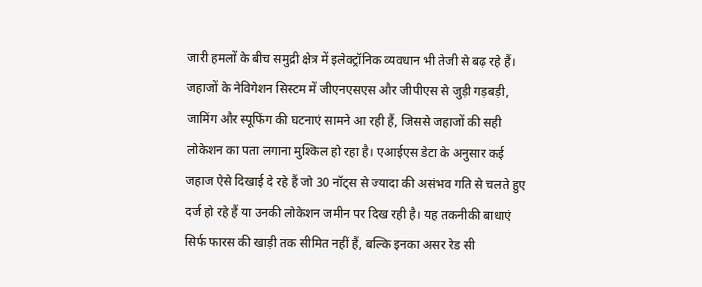जारी हमलों के बीच समुद्री क्षेत्र में इलेक्ट्रॉनिक व्यवधान भी तेजी से बढ़ रहे हैं। जहाजों के नेविगेशन सिस्टम में जीएनएसएस और जीपीएस से जुड़ी गड़बड़ी, जामिंग और स्पूफिंग की घटनाएं सामने आ रही हैं, जिससे जहाजों की सही लोकेशन का पता लगाना मुश्किल हो रहा है। एआईएस डेटा के अनुसार कई जहाज ऐसे दिखाई दे रहे हैं जो 30 नॉट्स से ज्यादा की असंभव गति से चलते हुए दर्ज हो रहे हैं या उनकी लोकेशन जमीन पर दिख रही है। यह तकनीकी बाधाएं सिर्फ फारस की खाड़ी तक सीमित नहीं हैं, बल्कि इनका असर रेड सी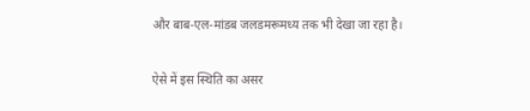और बाब-एल-मांडब जलडमरूमध्य तक भी देखा जा रहा है।

ऐसे में इस स्थिति का असर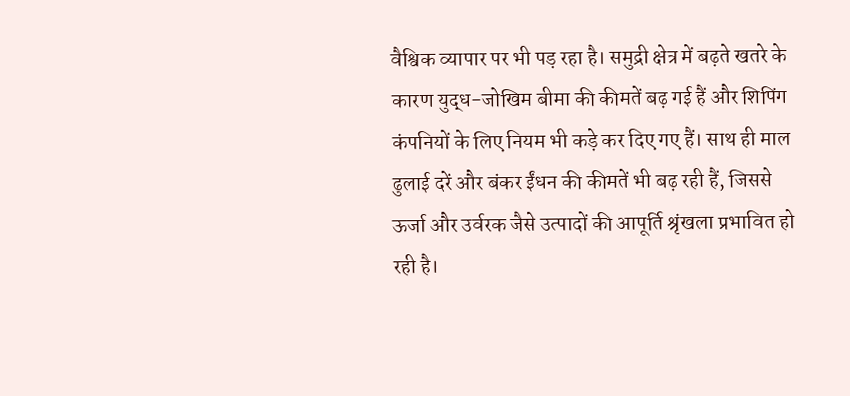वैश्विक व्यापार पर भी पड़ रहा है। समुद्री क्षेत्र में बढ़ते खतरे के कारण युद्ध-जोखिम बीमा की कीमतें बढ़ गई हैं और शिपिंग कंपनियों के लिए नियम भी कड़े कर दिए गए हैं। साथ ही माल ढुलाई दरें और बंकर ईंधन की कीमतें भी बढ़ रही हैं, जिससे ऊर्जा और उर्वरक जैसे उत्पादों की आपूर्ति श्रृंखला प्रभावित हो रही है।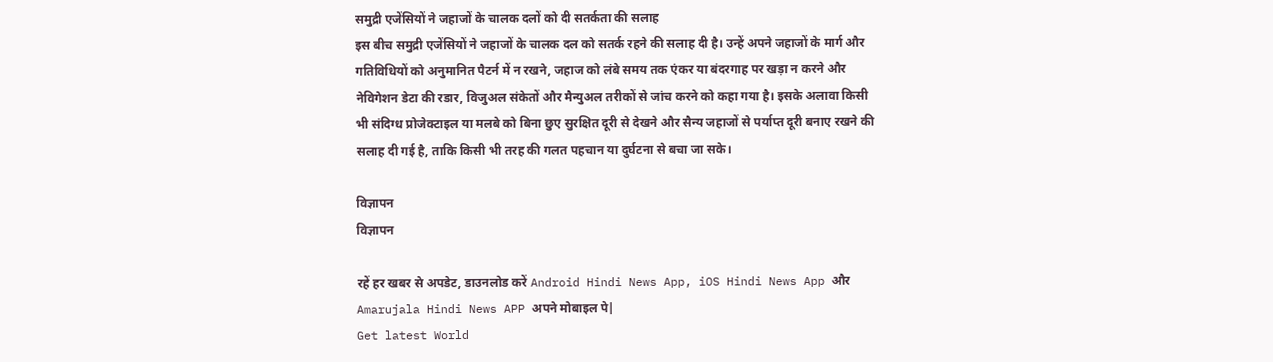समुद्री एजेंसियों ने जहाजों के चालक दलों को दी सतर्कता की सलाह
इस बीच समुद्री एजेंसियों ने जहाजों के चालक दल को सतर्क रहने की सलाह दी है। उन्हें अपने जहाजों के मार्ग और गतिविधियों को अनुमानित पैटर्न में न रखने, जहाज को लंबे समय तक एंकर या बंदरगाह पर खड़ा न करने और नेविगेशन डेटा की रडार, विजुअल संकेतों और मैन्युअल तरीकों से जांच करने को कहा गया है। इसके अलावा किसी भी संदिग्ध प्रोजेक्टाइल या मलबे को बिना छुए सुरक्षित दूरी से देखने और सैन्य जहाजों से पर्याप्त दूरी बनाए रखने की सलाह दी गई है, ताकि किसी भी तरह की गलत पहचान या दुर्घटना से बचा जा सके।

विज्ञापन
विज्ञापन

रहें हर खबर से अपडेट, डाउनलोड करें Android Hindi News App, iOS Hindi News App और Amarujala Hindi News APP अपने मोबाइल पे|
Get latest World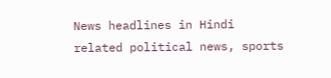News headlines in Hindi related political news, sports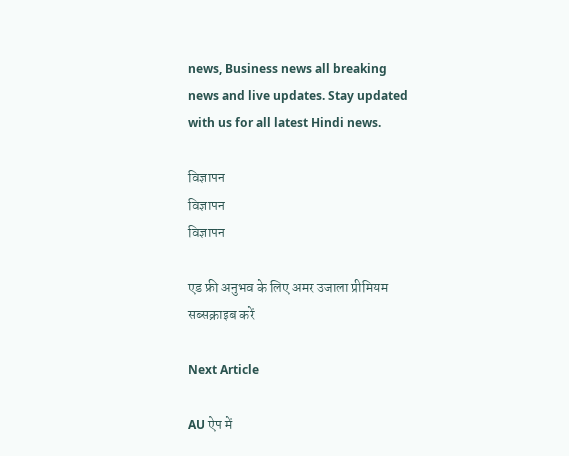news, Business news all breaking news and live updates. Stay updated with us for all latest Hindi news.

विज्ञापन
विज्ञापन
विज्ञापन

एड फ्री अनुभव के लिए अमर उजाला प्रीमियम सब्सक्राइब करें

Next Article

AU ऐप में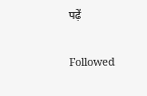पढ़ें

Followed